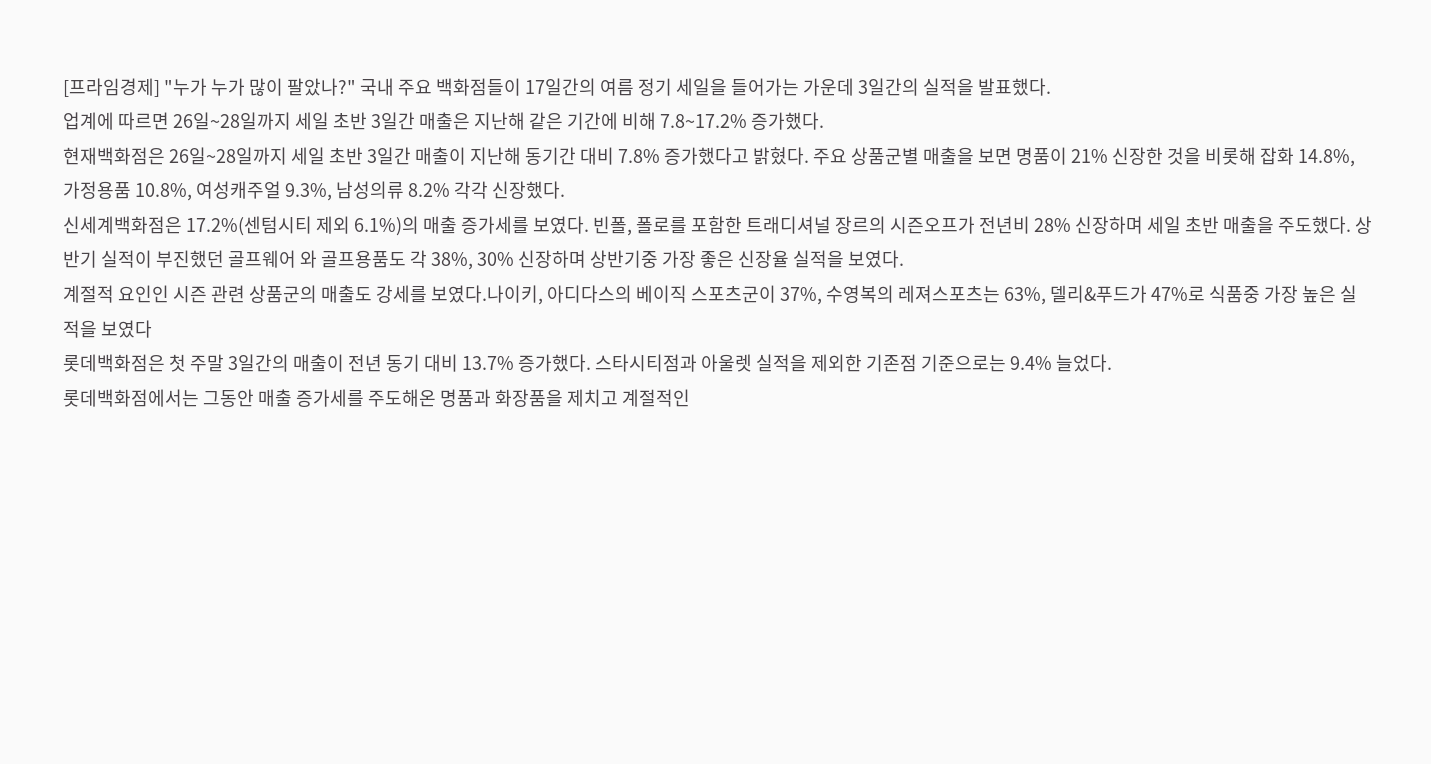[프라임경제] "누가 누가 많이 팔았나?" 국내 주요 백화점들이 17일간의 여름 정기 세일을 들어가는 가운데 3일간의 실적을 발표했다.
업계에 따르면 26일~28일까지 세일 초반 3일간 매출은 지난해 같은 기간에 비해 7.8~17.2% 증가했다.
현재백화점은 26일~28일까지 세일 초반 3일간 매출이 지난해 동기간 대비 7.8% 증가했다고 밝혔다. 주요 상품군별 매출을 보면 명품이 21% 신장한 것을 비롯해 잡화 14.8%, 가정용품 10.8%, 여성캐주얼 9.3%, 남성의류 8.2% 각각 신장했다.
신세계백화점은 17.2%(센텀시티 제외 6.1%)의 매출 증가세를 보였다. 빈폴, 폴로를 포함한 트래디셔널 장르의 시즌오프가 전년비 28% 신장하며 세일 초반 매출을 주도했다. 상반기 실적이 부진했던 골프웨어 와 골프용품도 각 38%, 30% 신장하며 상반기중 가장 좋은 신장율 실적을 보였다.
계절적 요인인 시즌 관련 상품군의 매출도 강세를 보였다.나이키, 아디다스의 베이직 스포츠군이 37%, 수영복의 레져스포츠는 63%, 델리&푸드가 47%로 식품중 가장 높은 실적을 보였다
롯데백화점은 첫 주말 3일간의 매출이 전년 동기 대비 13.7% 증가했다. 스타시티점과 아울렛 실적을 제외한 기존점 기준으로는 9.4% 늘었다.
롯데백화점에서는 그동안 매출 증가세를 주도해온 명품과 화장품을 제치고 계절적인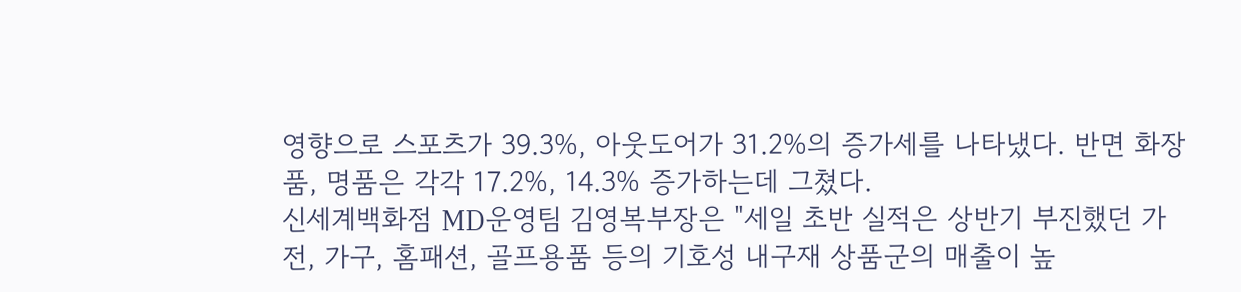영향으로 스포츠가 39.3%, 아웃도어가 31.2%의 증가세를 나타냈다. 반면 화장품, 명품은 각각 17.2%, 14.3% 증가하는데 그쳤다.
신세계백화점 MD운영팀 김영복부장은 "세일 초반 실적은 상반기 부진했던 가전, 가구, 홈패션, 골프용품 등의 기호성 내구재 상품군의 매출이 높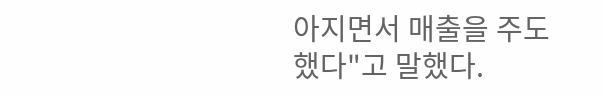아지면서 매출을 주도했다"고 말했다.